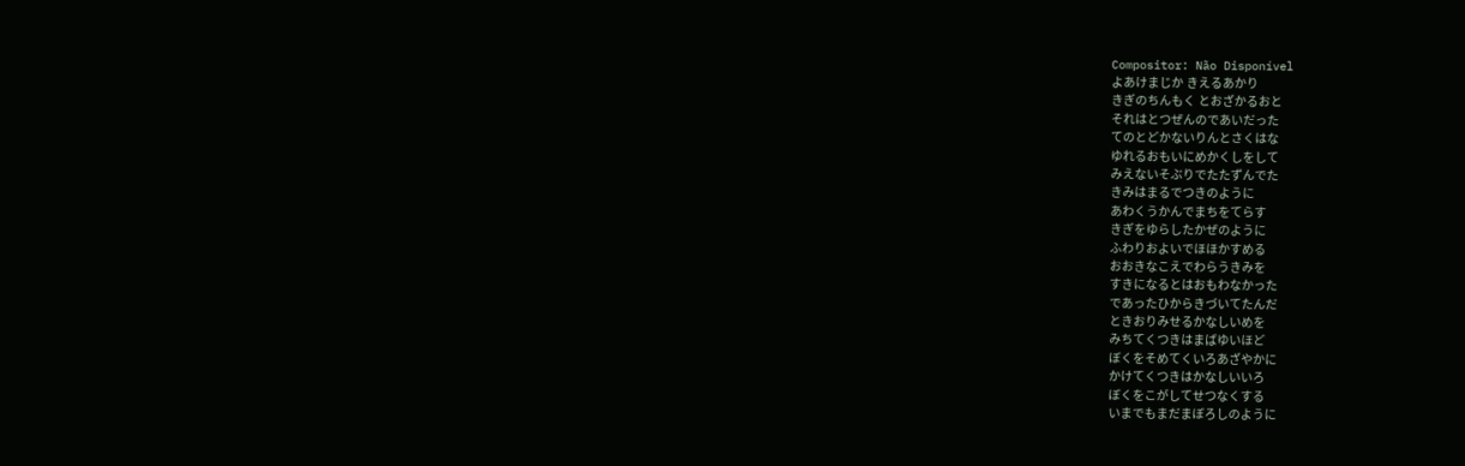Compositor: Não Disponível
よあけまじか きえるあかり
きぎのちんもく とおざかるおと
それはとつぜんのであいだった
てのとどかないりんとさくはな
ゆれるおもいにめかくしをして
みえないそぶりでたたずんでた
きみはまるでつきのように
あわくうかんでまちをてらす
きぎをゆらしたかぜのように
ふわりおよいでほほかすめる
おおきなこえでわらうきみを
すきになるとはおもわなかった
であったひからきづいてたんだ
ときおりみせるかなしいめを
みちてくつきはまばゆいほど
ぼくをそめてくいろあざやかに
かけてくつきはかなしいいろ
ぼくをこがしてせつなくする
いまでもまだまぼろしのように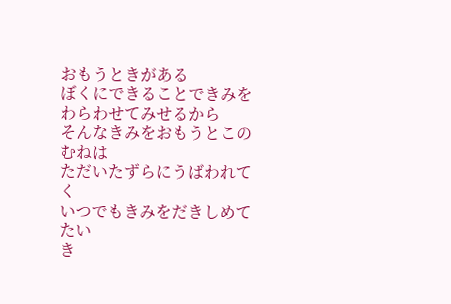おもうときがある
ぼくにできることできみを
わらわせてみせるから
そんなきみをおもうとこのむねは
ただいたずらにうばわれてく
いつでもきみをだきしめてたい
き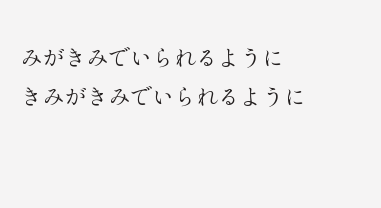みがきみでいられるように
きみがきみでいられるように